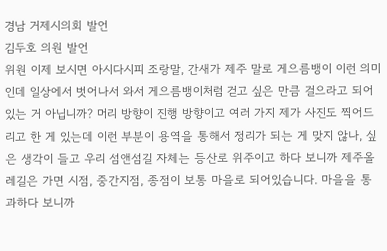경남 거제시의회 발언
김두호 의원 발언
위원 이제 보시면 아시다시피 조랑말, 간새가 제주 말로 게으름뱅이 이런 의미인데 일상에서 벗어나서 와서 게으름뱅이처럼 걷고 싶은 만큼 걸으라고 되어있는 거 아닙니까? 머리 방향이 진행 방향이고 여러 가지 제가 사진도 찍어드리고 한 게 있는데 이런 부분이 용역을 통해서 정리가 되는 게 맞지 않나, 싶은 생각이 들고 우리 섬앤섬길 자체는 등산로 위주이고 하다 보니까 제주올레길은 가면 시점, 중간지점, 종점이 보통 마을로 되어있습니다. 마을을 통과하다 보니까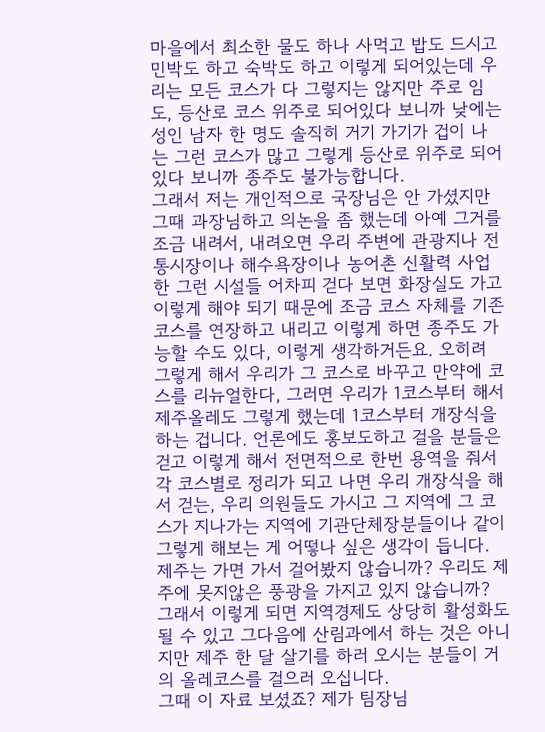마을에서 최소한 물도 하나 사먹고 밥도 드시고 민박도 하고 숙박도 하고 이렇게 되어있는데 우리는 모든 코스가 다 그렇지는 않지만 주로 임도, 등산로 코스 위주로 되어있다 보니까 낮에는 성인 남자 한 명도 솔직히 거기 가기가 겁이 나는 그런 코스가 많고 그렇게 등산로 위주로 되어있다 보니까 종주도 불가능합니다.
그래서 저는 개인적으로 국장님은 안 가셨지만 그때 과장님하고 의논을 좀 했는데 아예 그거를 조금 내려서, 내려오면 우리 주변에 관광지나 전통시장이나 해수욕장이나 농어촌 신활력 사업한 그런 시설들 어차피 걷다 보면 화장실도 가고 이렇게 해야 되기 때문에 조금 코스 자체를 기존 코스를 연장하고 내리고 이렇게 하면 종주도 가능할 수도 있다, 이렇게 생각하거든요. 오히려 그렇게 해서 우리가 그 코스로 바꾸고 만약에 코스를 리뉴얼한다, 그러면 우리가 1코스부터 해서 제주올레도 그렇게 했는데 1코스부터 개장식을 하는 겁니다. 언론에도 홍보도하고 걸을 분들은 걷고 이렇게 해서 전면적으로 한번 용역을 줘서 각 코스별로 정리가 되고 나면 우리 개장식을 해서 걷는, 우리 의원들도 가시고 그 지역에 그 코스가 지나가는 지역에 기관단체장분들이나 같이 그렇게 해보는 게 어떻나 싶은 생각이 듭니다.
제주는 가면 가서 걸어봤지 않습니까? 우리도 제주에 못지않은 풍광을 가지고 있지 않습니까? 그래서 이렇게 되면 지역경제도 상당히 활성화도 될 수 있고 그다음에 산림과에서 하는 것은 아니지만 제주 한 달 살기를 하러 오시는 분들이 거의 올레코스를 걸으러 오십니다.
그때 이 자료 보셨죠? 제가 팀장님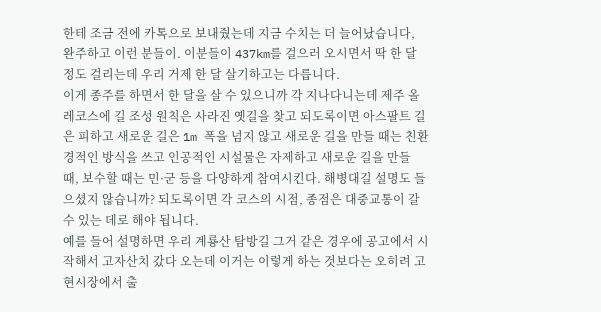한테 조금 전에 카톡으로 보내줬는데 지금 수치는 더 늘어났습니다, 완주하고 이런 분들이. 이분들이 437km를 걸으러 오시면서 딱 한 달 정도 걸리는데 우리 거제 한 달 살기하고는 다릅니다.
이게 종주를 하면서 한 달을 살 수 있으니까 각 지나다니는데 제주 올레코스에 길 조성 원칙은 사라진 옛길을 찾고 되도록이면 아스팔트 길은 피하고 새로운 길은 1m 폭을 넘지 않고 새로운 길을 만들 때는 친환경적인 방식을 쓰고 인공적인 시설물은 자제하고 새로운 길을 만들 때, 보수할 때는 민·군 등을 다양하게 참여시킨다. 해병대길 설명도 들으셨지 않습니까? 되도록이면 각 코스의 시점, 종점은 대중교통이 갈 수 있는 데로 해야 됩니다.
예를 들어 설명하면 우리 계룡산 탐방길 그거 같은 경우에 공고에서 시작해서 고자산치 갔다 오는데 이거는 이렇게 하는 것보다는 오히려 고현시장에서 출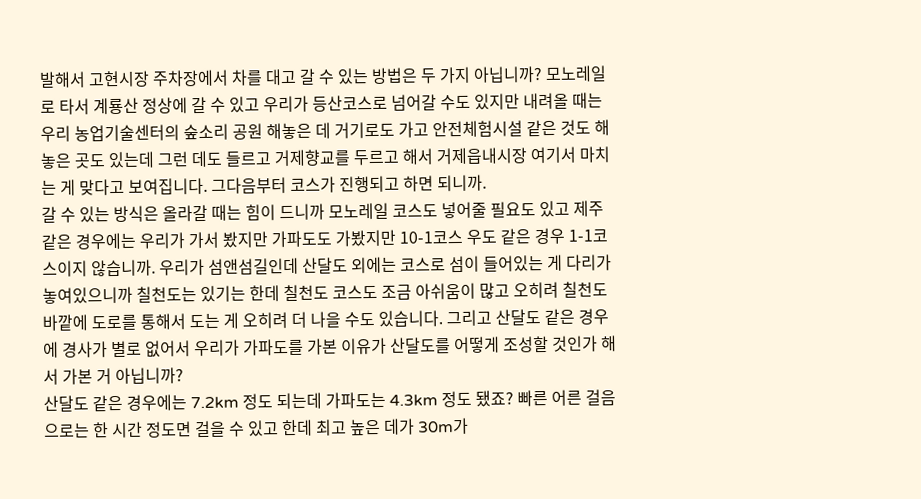발해서 고현시장 주차장에서 차를 대고 갈 수 있는 방법은 두 가지 아닙니까? 모노레일로 타서 계룡산 정상에 갈 수 있고 우리가 등산코스로 넘어갈 수도 있지만 내려올 때는 우리 농업기술센터의 숲소리 공원 해놓은 데 거기로도 가고 안전체험시설 같은 것도 해놓은 곳도 있는데 그런 데도 들르고 거제향교를 두르고 해서 거제읍내시장 여기서 마치는 게 맞다고 보여집니다. 그다음부터 코스가 진행되고 하면 되니까.
갈 수 있는 방식은 올라갈 때는 힘이 드니까 모노레일 코스도 넣어줄 필요도 있고 제주 같은 경우에는 우리가 가서 봤지만 가파도도 가봤지만 10-1코스 우도 같은 경우 1-1코스이지 않습니까. 우리가 섬앤섬길인데 산달도 외에는 코스로 섬이 들어있는 게 다리가 놓여있으니까 칠천도는 있기는 한데 칠천도 코스도 조금 아쉬움이 많고 오히려 칠천도 바깥에 도로를 통해서 도는 게 오히려 더 나을 수도 있습니다. 그리고 산달도 같은 경우에 경사가 별로 없어서 우리가 가파도를 가본 이유가 산달도를 어떻게 조성할 것인가 해서 가본 거 아닙니까?
산달도 같은 경우에는 7.2km 정도 되는데 가파도는 4.3km 정도 됐죠? 빠른 어른 걸음으로는 한 시간 정도면 걸을 수 있고 한데 최고 높은 데가 30m가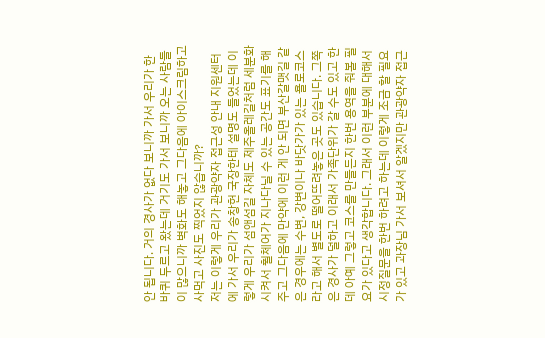안 됩니다. 거의 경사가 없다 보니까 가서 우리가 한 바퀴 두르고 왔는데 거기도 가서 보니까 오는 사람들이 많으니까 벽화도 해놓고 그다음에 아이스크림하고 사먹고 사진도 찍었지 않습니까?
저는 이렇게 우리가 관광약자 접근성 안내 지원센터에 가서 우리가 송창헌 국장한테 설명도 들었는데 이렇게 우리가 섬앤섬길 자체도 제주올레길처럼 세분화시켜서 휠체어가 지나다닐 수 있는 공간도 표기를 해주고 그다음에 만약에 이런 게 안 되면 부산갈맷길 같은 경우에는 수변, 강변이나 바닷가가 있는 욜로코스라고 해서 별도로 떨어뜨려놓은 곳도 있습니다. 그쪽은 경사가 덜하고 이래서 가족단위가 갈 수도 있고 한데 아예 그렇고 코스를 만들든지 한번 용역을 줘볼 필요가 있다고 생각합니다. 그래서 이런 부분에 대해서 시정질문을 한번 하려고 하는데 이렇게 조금 할 필요가 있고 과장님 가서 보셔서 알겠지만 관광약자 접근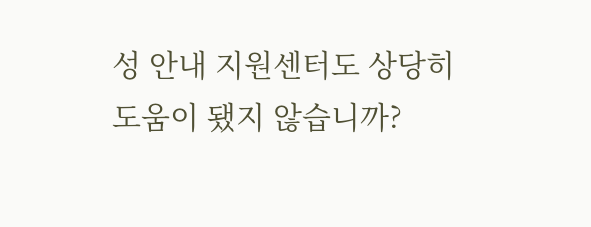성 안내 지원센터도 상당히 도움이 됐지 않습니까?